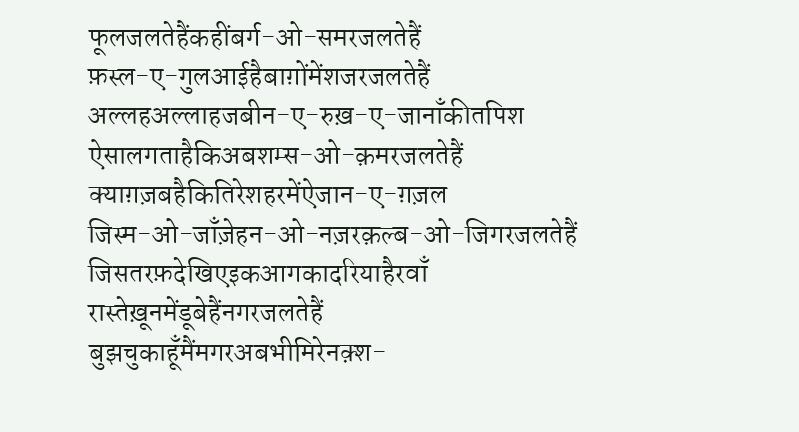फूलजलतेहैंकहींबर्ग-ओ-समरजलतेहैं
फ़स्ल-ए-गुलआईहैबाग़ोंमेंशजरजलतेहैं
अल्लहअल्लाहजबीन-ए-रुख़-ए-जानाँकीतपिश
ऐसालगताहैकिअबशम्स-ओ-क़मरजलतेहैं
क्याग़ज़बहैकितिरेशहरमेंऐजान-ए-ग़ज़ल
जिस्म-ओ-जाँज़ेहन-ओ-नज़रक़ल्ब-ओ-जिगरजलतेहैं
जिसतरफ़देखिएइकआगकादरियाहैरवाँ
रास्तेख़ूनमेंडूबेहैंनगरजलतेहैं
बुझचुकाहूँमैंमगरअबभीमिरेनक़्श-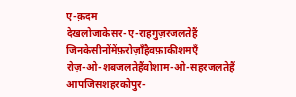ए-क़दम
देखलोजाकेसर-ए-राहगुज़रजलतेहैं
जिनकेसीनोंमेंफ़रोज़ाँहैवफ़ाकीशमएँ
रोज़-ओ-शबजलतेहैंवोशाम-ओ-सहरजलतेहैं
आपजिसशहरकोपुर-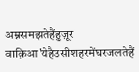अम्नसमझतेहैंहुज़ूर
वाक़िआ'येहैउसीशहरमेंघरजलतेहैं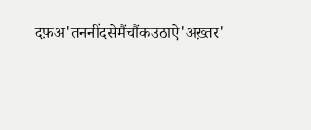दफ़अ'तननींदसेमैंचौंकउठाऐ'अख़्तर'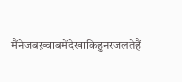मैंनेजबख़्वाबमेंदेखाकिहुनरजलतेहैं